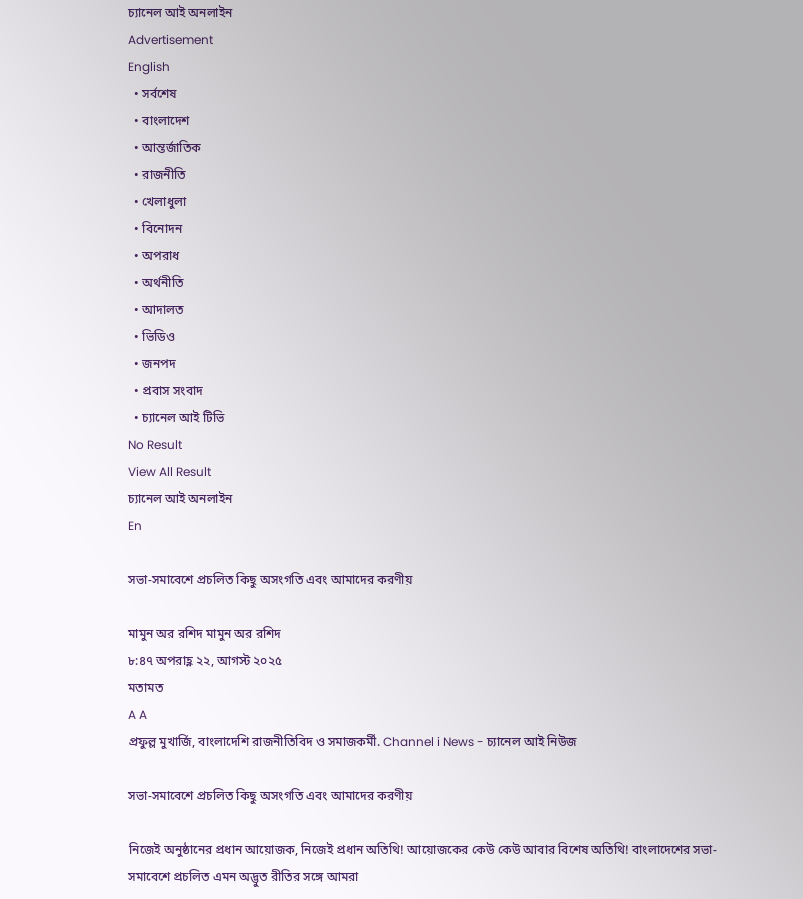চ্যানেল আই অনলাইন
Advertisement
English
  • সর্বশেষ
  • বাংলাদেশ
  • আন্তর্জাতিক
  • রাজনীতি
  • খেলাধুলা
  • বিনোদন
  • অপরাধ
  • অর্থনীতি
  • আদালত
  • ভিডিও
  • জনপদ
  • প্রবাস সংবাদ
  • চ্যানেল আই টিভি
No Result
View All Result
চ্যানেল আই অনলাইন
En

সভা-সমাবেশে প্রচলিত কিছু অসংগতি এবং আমাদের করণীয়

মামুন অর রশিদ মামুন অর রশিদ
৮:৪৭ অপরাহ্ণ ২২, আগস্ট ২০২৫
মতামত
A A
প্রফুল্ল মুখার্জি, বাংলাদেশি রাজনীতিবিদ ও সমাজকর্মী. Channel i News - চ্যানেল আই নিউজ

সভা-সমাবেশে প্রচলিত কিছু অসংগতি এবং আমাদের করণীয়

নিজেই অনুষ্ঠানের প্রধান আয়োজক, নিজেই প্রধান অতিথি! আয়োজকের কেউ কেউ আবার বিশেষ অতিথি! বাংলাদেশের সভা-সমাবেশে প্রচলিত এমন অদ্ভুত রীতির সঙ্গে আমরা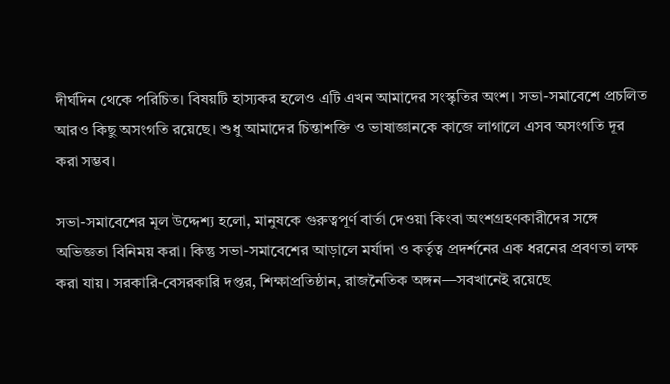দীর্ঘদিন থেকে পরিচিত। বিষয়টি হাস্যকর হলেও এটি এখন আমাদের সংস্কৃতির অংশ। সভা-সমাবেশে প্রচলিত আরও কিছু অসংগতি রয়েছে। শুধু আমাদের চিন্তাশক্তি ও ভাষাজ্ঞানকে কাজে লাগালে এসব অসংগতি দূর করা সম্ভব।

সভা-সমাবেশের মূল উদ্দেশ্য হলো, মানুষকে গুরুত্বপূর্ণ বার্তা দেওয়া কিংবা অংশগ্রহণকারীদের সঙ্গে অভিজ্ঞতা বিনিময় করা। কিন্তু সভা-সমাবেশের আড়ালে মর্যাদা ও কর্তৃত্ব প্রদর্শনের এক ধরনের প্রবণতা লক্ষ করা যায়। সরকারি-বেসরকারি দপ্তর, শিক্ষাপ্রতিষ্ঠান, রাজনৈতিক অঙ্গন—সবখানেই রয়েছে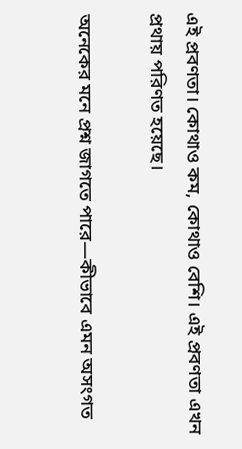এই প্রবণতা। কোথাও কম, কোথাও বেশি। এই প্রবণতা এখন প্রথায় পরিণত হয়েছে।

অনেকের মনে প্রশ্ন জাগতে পারে—কীভাবে এমন অসংগত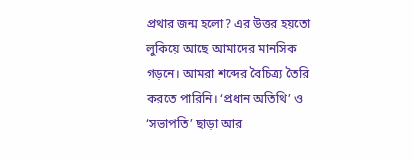প্রথার জন্ম হলো? এর উত্তর হয়তো লুকিয়ে আছে আমাদের মানসিক গড়নে। আমরা শব্দের বৈচিত্র্য তৈরি করতে পারিনি। ‘প্রধান অতিথি’ ও ‘সভাপতি’ ছাড়া আর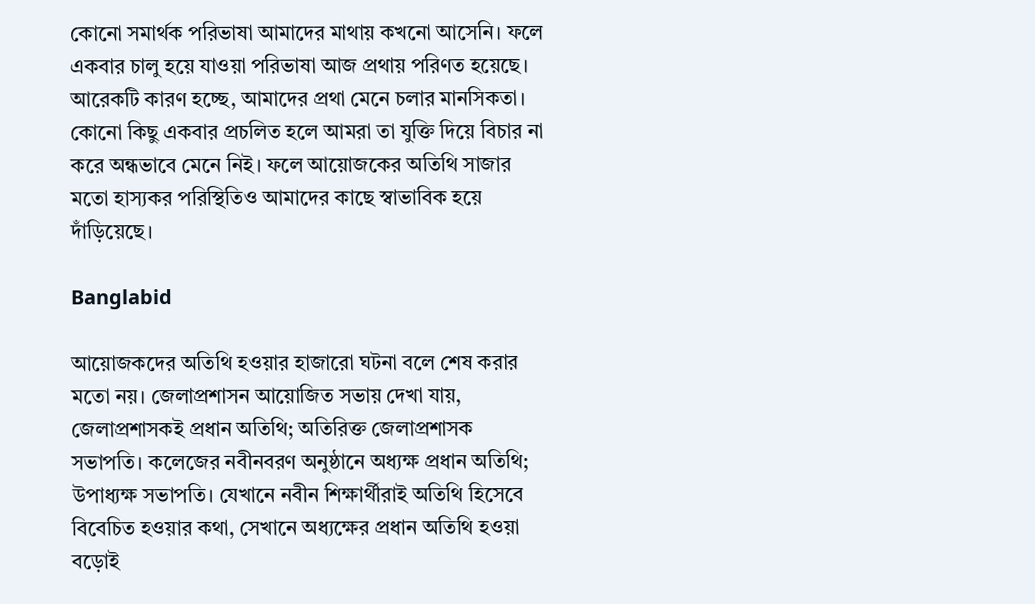কোনো সমার্থক পরিভাষা আমাদের মাথায় কখনো আসেনি। ফলে একবার চালু হয়ে যাওয়া পরিভাষা আজ প্রথায় পরিণত হয়েছে। আরেকটি কারণ হচ্ছে, আমাদের প্রথা মেনে চলার মানসিকতা। কোনো কিছু একবার প্রচলিত হলে আমরা তা যুক্তি দিয়ে বিচার না করে অন্ধভাবে মেনে নিই। ফলে আয়োজকের অতিথি সাজার মতো হাস্যকর পরিস্থিতিও আমাদের কাছে স্বাভাবিক হয়ে দাঁড়িয়েছে।

Banglabid

আয়োজকদের অতিথি হওয়ার হাজারো ঘটনা বলে শেষ করার মতো নয়। জেলাপ্রশাসন আয়োজিত সভায় দেখা যায়, জেলাপ্রশাসকই প্রধান অতিথি; অতিরিক্ত জেলাপ্রশাসক সভাপতি। কলেজের নবীনবরণ অনুষ্ঠানে অধ্যক্ষ প্রধান অতিথি; উপাধ্যক্ষ সভাপতি। যেখানে নবীন শিক্ষার্থীরাই অতিথি হিসেবে বিবেচিত হওয়ার কথা, সেখানে অধ্যক্ষের প্রধান অতিথি হওয়া বড়োই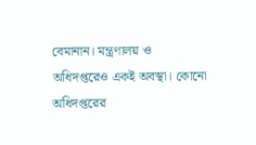বেমানান। মন্ত্রণালয় ও অধিদপ্তরেও একই অবস্থা। কোনো অধিদপ্তরের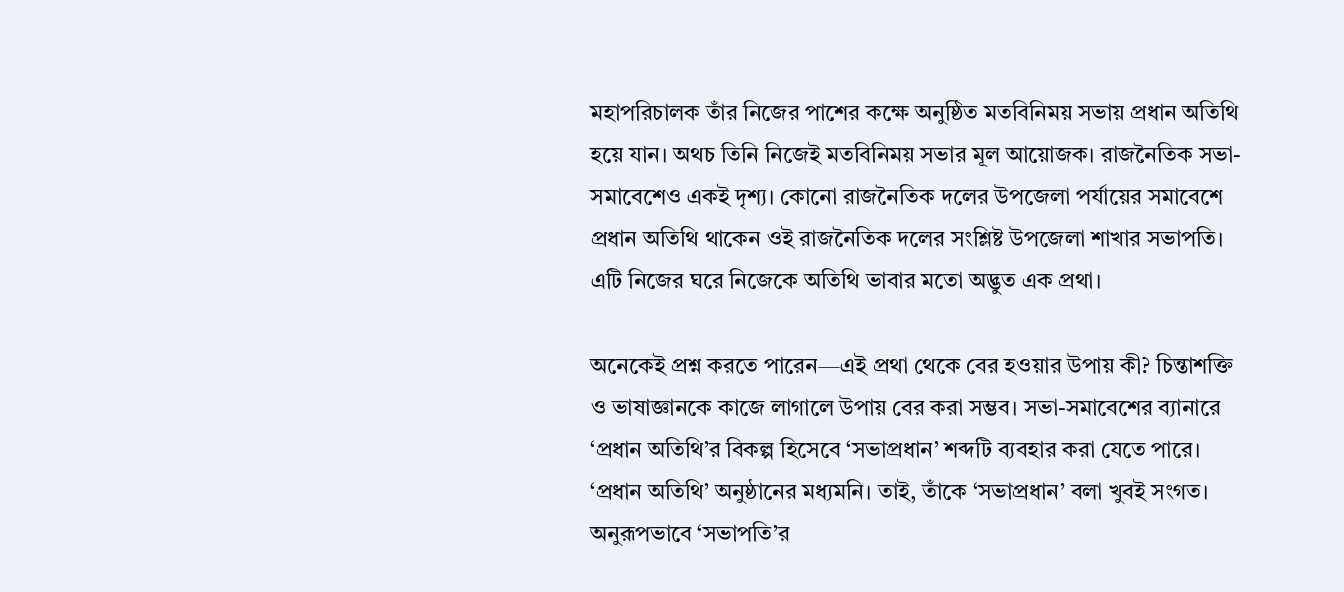মহাপরিচালক তাঁর নিজের পাশের কক্ষে অনুষ্ঠিত মতবিনিময় সভায় প্রধান অতিথি হয়ে যান। অথচ তিনি নিজেই মতবিনিময় সভার মূল আয়োজক। রাজনৈতিক সভা-সমাবেশেও একই দৃশ্য। কোনো রাজনৈতিক দলের উপজেলা পর্যায়ের সমাবেশে প্রধান অতিথি থাকেন ওই রাজনৈতিক দলের সংশ্লিষ্ট উপজেলা শাখার সভাপতি। এটি নিজের ঘরে নিজেকে অতিথি ভাবার মতো অদ্ভুত এক প্রথা।

অনেকেই প্রশ্ন করতে পারেন—এই প্রথা থেকে বের হওয়ার উপায় কী? চিন্তাশক্তি ও ভাষাজ্ঞানকে কাজে লাগালে উপায় বের করা সম্ভব। সভা-সমাবেশের ব্যানারে ‘প্রধান অতিথি’র বিকল্প হিসেবে ‘সভাপ্রধান’ শব্দটি ব্যবহার করা যেতে পারে। ‘প্রধান অতিথি’ অনুষ্ঠানের মধ্যমনি। তাই, তাঁকে ‘সভাপ্রধান’ বলা খুবই সংগত। অনুরূপভাবে ‘সভাপতি’র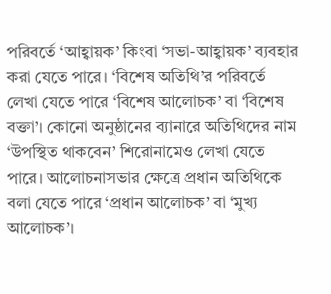পরিবর্তে ‘আহ্বায়ক’ কিংবা ‘সভা-আহ্বায়ক’ ব্যবহার করা যেতে পারে। ‘বিশেষ অতিথি’র পরিবর্তে লেখা যেতে পারে ‘বিশেষ আলোচক’ বা ‘বিশেষ বক্তা’। কোনো অনুষ্ঠানের ব্যানারে অতিথিদের নাম ‘উপস্থিত থাকবেন’ শিরোনামেও লেখা যেতে পারে। আলোচনাসভার ক্ষেত্রে প্রধান অতিথিকে বলা যেতে পারে ‘প্রধান আলোচক’ বা ‘মুখ্য আলোচক’।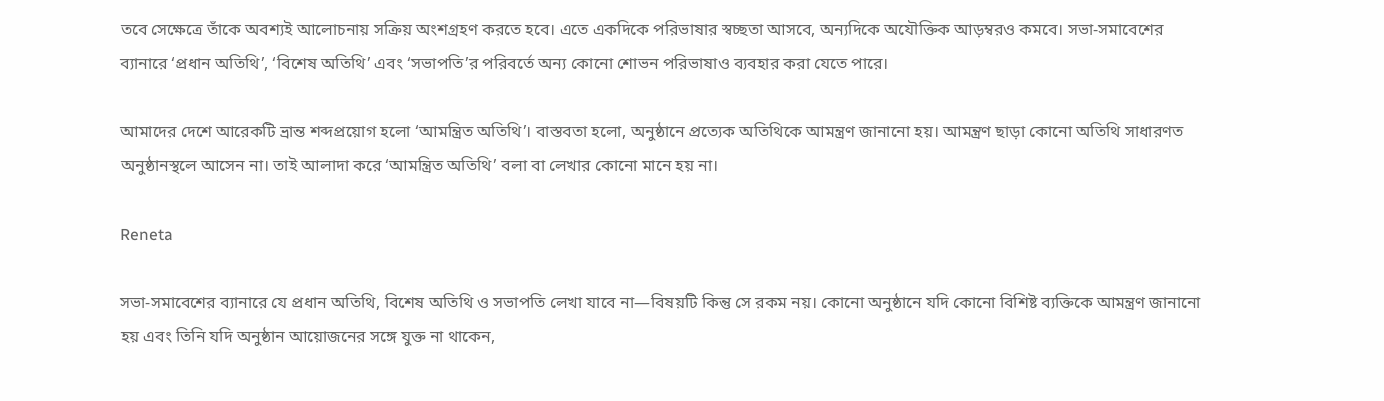তবে সেক্ষেত্রে তাঁকে অবশ্যই আলোচনায় সক্রিয় অংশগ্রহণ করতে হবে। এতে একদিকে পরিভাষার স্বচ্ছতা আসবে, অন্যদিকে অযৌক্তিক আড়ম্বরও কমবে। সভা-সমাবেশের ব্যানারে ‘প্রধান অতিথি’, ‘বিশেষ অতিথি’ এবং ‘সভাপতি’র পরিবর্তে অন্য কোনো শোভন পরিভাষাও ব্যবহার করা যেতে পারে।

আমাদের দেশে আরেকটি ভ্রান্ত শব্দপ্রয়োগ হলো ‘আমন্ত্রিত অতিথি’। বাস্তবতা হলো, অনুষ্ঠানে প্রত্যেক অতিথিকে আমন্ত্রণ জানানো হয়। আমন্ত্রণ ছাড়া কোনো অতিথি সাধারণত অনুষ্ঠানস্থলে আসেন না। তাই আলাদা করে ‘আমন্ত্রিত অতিথি’ বলা বা লেখার কোনো মানে হয় না।

Reneta

সভা-সমাবেশের ব্যানারে যে প্রধান অতিথি, বিশেষ অতিথি ও সভাপতি লেখা যাবে না—বিষয়টি কিন্তু সে রকম নয়। কোনো অনুষ্ঠানে যদি কোনো বিশিষ্ট ব্যক্তিকে আমন্ত্রণ জানানো হয় এবং তিনি যদি অনুষ্ঠান আয়োজনের সঙ্গে যুক্ত না থাকেন,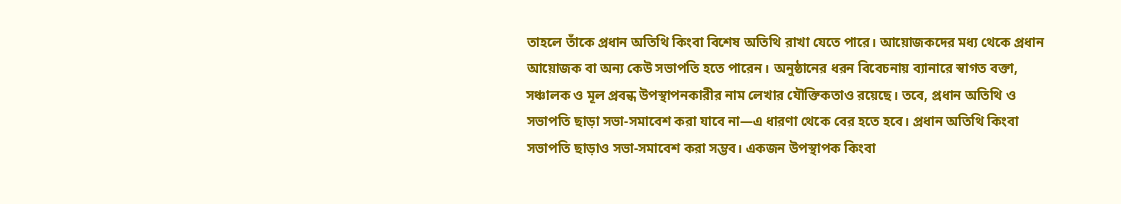তাহলে তাঁকে প্রধান অতিথি কিংবা বিশেষ অতিথি রাখা যেতে পারে। আয়োজকদের মধ্য থেকে প্রধান আয়োজক বা অন্য কেউ সভাপতি হতে পারেন। অনুষ্ঠানের ধরন বিবেচনায় ব্যানারে স্বাগত বক্তা, সঞ্চালক ও মূল প্রবন্ধ উপস্থাপনকারীর নাম লেখার যৌক্তিকতাও রয়েছে। তবে, প্রধান অতিথি ও সভাপতি ছাড়া সভা-সমাবেশ করা যাবে না—এ ধারণা থেকে বের হতে হবে। প্রধান অতিথি কিংবা সভাপতি ছাড়াও সভা-সমাবেশ করা সম্ভব। একজন উপস্থাপক কিংবা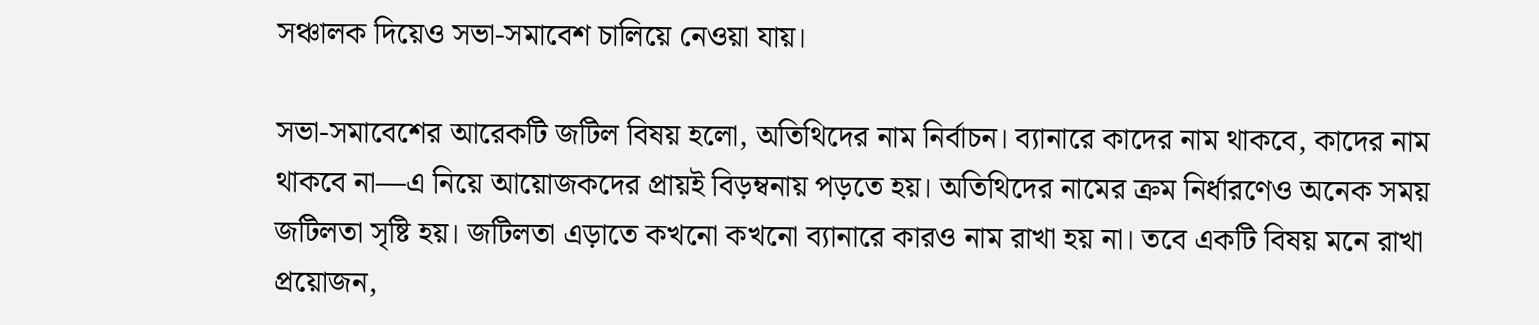সঞ্চালক দিয়েও সভা-সমাবেশ চালিয়ে নেওয়া যায়।

সভা-সমাবেশের আরেকটি জটিল বিষয় হলো, অতিথিদের নাম নির্বাচন। ব্যানারে কাদের নাম থাকবে, কাদের নাম থাকবে না—এ নিয়ে আয়োজকদের প্রায়ই বিড়ম্বনায় পড়তে হয়। অতিথিদের নামের ক্রম নির্ধারণেও অনেক সময় জটিলতা ‍সৃষ্টি হয়। জটিলতা এড়াতে কখনো কখনো ব্যানারে কারও নাম রাখা হয় না। তবে একটি বিষয় মনে রাখা প্রয়োজন,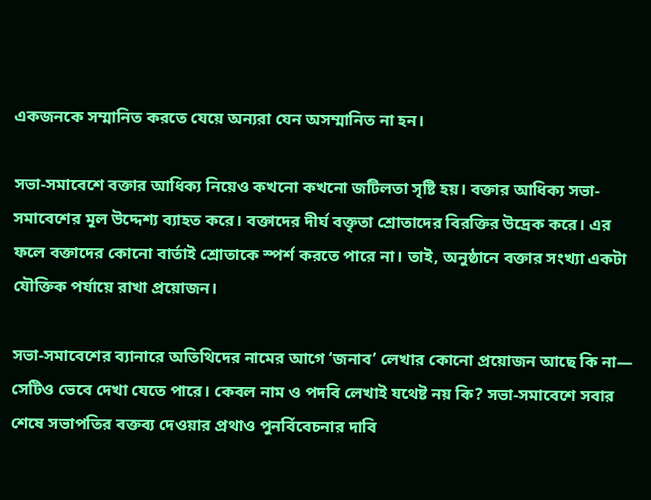একজনকে সম্মানিত করতে যেয়ে অন্যরা যেন অসম্মানিত না হন।

সভা-সমাবেশে বক্তার আধিক্য নিয়েও কখনো কখনো জটিলতা সৃষ্টি হয়। বক্তার আধিক্য সভা-সমাবেশের মূল উদ্দেশ্য ব্যাহত করে। বক্তাদের দীর্ঘ বক্তৃতা শ্রোতাদের বিরক্তির উদ্রেক করে। এর ফলে বক্তাদের কোনো বার্তাই শ্রোতাকে স্পর্শ করতে পারে না। তাই, অনুষ্ঠানে বক্তার সংখ্যা একটা যৌক্তিক পর্যায়ে রাখা প্রয়োজন।

সভা-সমাবেশের ব্যানারে অতিথিদের নামের আগে ‘জনাব’ লেখার কোনো প্রয়োজন আছে কি না— সেটিও ভেবে দেখা যেতে পারে। কেবল নাম ও পদবি লেখাই যথেষ্ট নয় কি? সভা-সমাবেশে সবার শেষে সভাপতির বক্তব্য দেওয়ার প্রথাও পুনর্বিবেচনার দাবি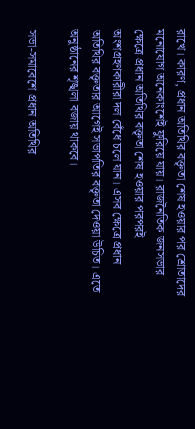রাখে। কারণ, প্রধান অতিথির বক্তৃতা শেষ হওয়ার পর শ্রোতাদের মনোযোগ অনেকাংশেই ফুরিয়ে যায়। রাজনৈতিক জনসভার ক্ষেত্রে প্রধান অতিথির বক্তৃতা শেষ হওয়ার পরপরই অংশগ্রহণকারীরা দল বেঁধে চলে যান। এসব ক্ষেত্রে প্রধান অতিথির বক্তৃতার আগেই সভাপতির বক্তৃতা দেওয়া উচিত। এতে অনুষ্ঠানের শৃঙ্খলা বজায় থাকবে।

সভা-সমাবেশে প্রধান অতিথির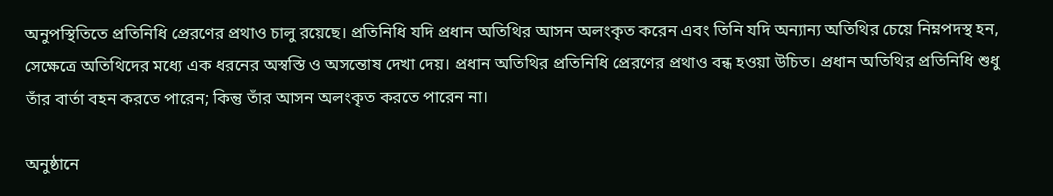অনুপস্থিতিতে প্রতিনিধি প্রেরণের প্রথাও চালু রয়েছে। প্রতিনিধি যদি প্রধান অতিথির আসন অলংকৃত করেন এবং তিনি যদি অন্যান্য অতিথির চেয়ে নিম্নপদস্থ হন, সেক্ষেত্রে অতিথিদের মধ্যে এক ধরনের অস্বস্তি ও অসন্তোষ দেখা দেয়। প্রধান অতিথির প্রতিনিধি প্রেরণের প্রথাও বন্ধ হওয়া উচিত। প্রধান অতিথির প্রতিনিধি শুধু তাঁর বার্তা বহন করতে পারেন; কিন্তু তাঁর আসন অলংকৃত করতে পারেন না।

অনুষ্ঠানে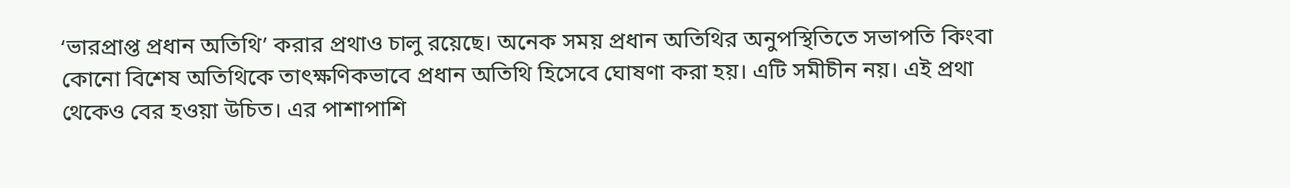‘ভারপ্রাপ্ত প্রধান অতিথি’ করার প্রথাও চালু রয়েছে। অনেক সময় প্রধান অতিথির অনুপস্থিতিতে সভাপতি কিংবা কোনো বিশেষ অতিথিকে তাৎক্ষণিকভাবে প্রধান অতিথি হিসেবে ঘোষণা করা হয়। এটি সমীচীন নয়। এই প্রথা থেকেও বের হওয়া উচিত। এর পাশাপাশি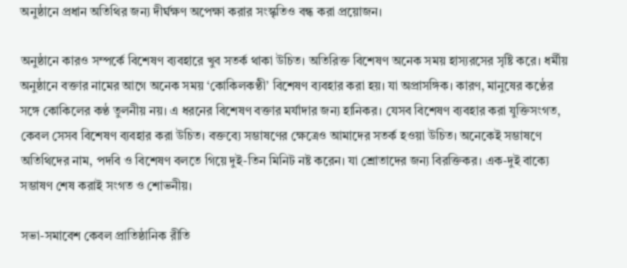অনুষ্ঠানে প্রধান অতিথির জন্য দীর্ঘক্ষণ অপেক্ষা করার সংস্কৃতিও বন্ধ করা প্রয়োজন।

অনুষ্ঠানে কারও সম্পর্কে বিশেষণ ব্যবহারে খুব সতর্ক থাকা উচিত। অতিরিক্ত বিশেষণ অনেক সময় হাস্যরসের সৃষ্টি করে। ধর্মীয় অনুষ্ঠানে বক্তার নামের আগে অনেক সময় ‘কোকিলকণ্ঠী’ বিশেষণ ব্যবহার করা হয়। যা অপ্রাসঙ্গিক। কারণ, মানুষের কণ্ঠের সঙ্গে কোকিলের কণ্ঠ তুলনীয় নয়। এ ধরনের বিশেষণ বক্তার মর্যাদার জন্য হানিকর। যেসব বিশেষণ ব্যবহার করা যুক্তিসংগত, কেবল সেসব বিশেষণ ব্যবহার করা উচিত। বক্তব্যে সম্ভাষণের ক্ষেত্রেও আমাদের সতর্ক হওয়া উচিত। অনেকেই সম্ভাষণে অতিথিদের নাম, পদবি ও বিশেষণ বলতে গিয়ে দুই-তিন মিনিট নষ্ট করেন। যা শ্রোতাদের জন্য বিরক্তিকর। এক-দুই বাক্যে সম্ভাষণ শেষ করাই সংগত ও শোভনীয়।

সভা-সমাবেশ কেবল প্রাতিষ্ঠানিক রীতি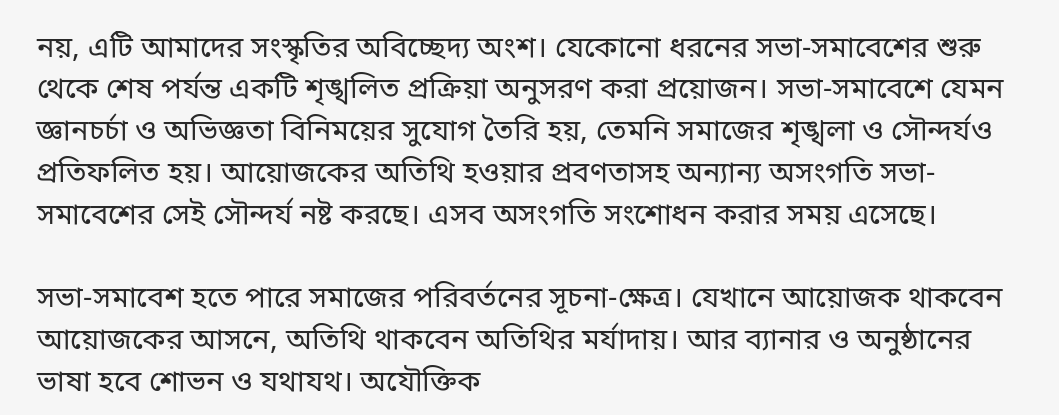নয়, এটি আমাদের সংস্কৃতির অবিচ্ছেদ্য অংশ। যেকোনো ধরনের সভা-সমাবেশের শুরু থেকে শেষ পর্যন্ত একটি শৃঙ্খলিত প্রক্রিয়া অনুসরণ করা প্রয়োজন। সভা-সমাবেশে যেমন জ্ঞানচর্চা ও অভিজ্ঞতা বিনিময়ের সুযোগ তৈরি হয়, তেমনি সমাজের শৃঙ্খলা ও সৌন্দর্যও প্রতিফলিত হয়। আয়োজকের অতিথি হওয়ার প্রবণতাসহ অন্যান্য অসংগতি সভা-সমাবেশের সেই সৌন্দর্য নষ্ট করছে। এসব অসংগতি সংশোধন করার সময় এসেছে।

সভা-সমাবেশ হতে পারে সমাজের পরিবর্তনের সূচনা-ক্ষেত্র। যেখানে আয়োজক থাকবেন আয়োজকের আসনে, অতিথি থাকবেন অতিথির মর্যাদায়। আর ব্যানার ও অনুষ্ঠানের ভাষা হবে শোভন ও যথাযথ। অযৌক্তিক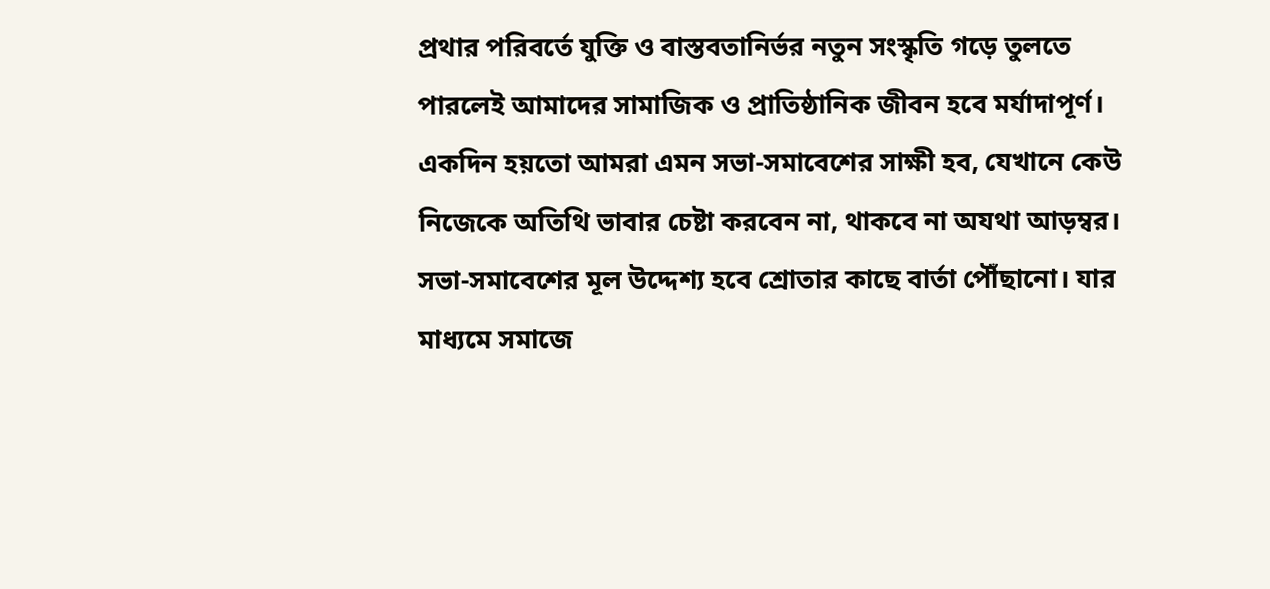প্রথার পরিবর্তে যুক্তি ও বাস্তবতানির্ভর নতুন সংস্কৃতি গড়ে তুলতে পারলেই আমাদের সামাজিক ও প্রাতিষ্ঠানিক জীবন হবে মর্যাদাপূর্ণ। একদিন হয়তো আমরা এমন সভা-সমাবেশের সাক্ষী হব, যেখানে কেউ নিজেকে অতিথি ভাবার চেষ্টা করবেন না, থাকবে না অযথা আড়ম্বর। সভা-সমাবেশের মূল উদ্দেশ্য হবে শ্রোতার কাছে বার্তা পৌঁছানো। যার মাধ্যমে সমাজে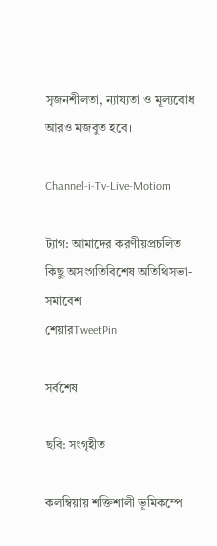সৃজনশীলতা, ন্যায্যতা ও মূল্যবোধ আরও মজবুত হবে।

Channel-i-Tv-Live-Motiom

ট্যাগ: আমাদের করণীয়প্রচলিত কিছু অসংগতিবিশেষ অতিথিসভা-সমাবেশ
শেয়ারTweetPin

সর্বশেষ

ছবি: সংগৃহীত

কলম্বিয়ায় শক্তিশালী ভূমিকম্পে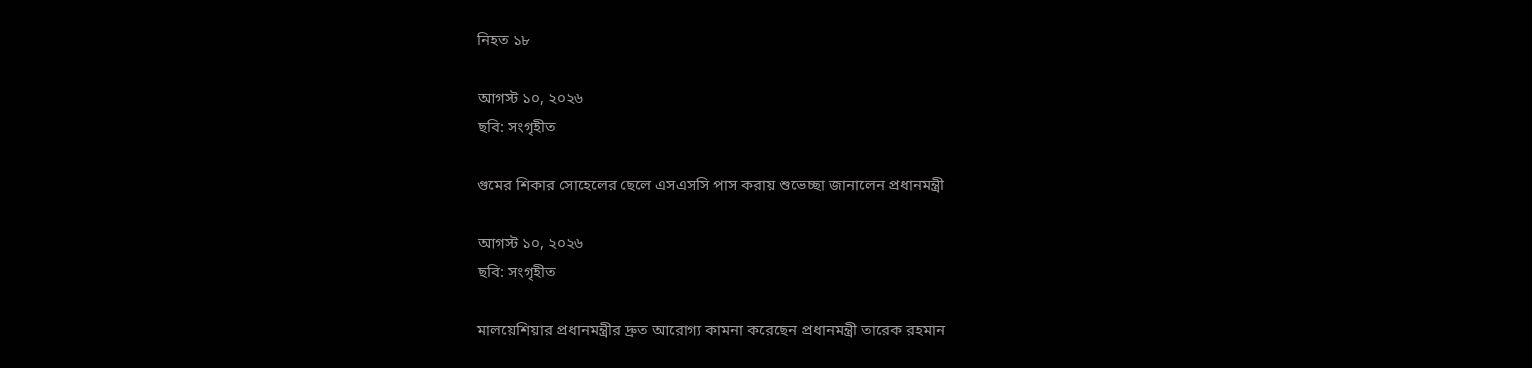নিহত ১৮

আগস্ট ১০, ২০২৬
ছবি: সংগৃহীত

গুমের শিকার সোহেলের ছেলে এসএসসি পাস করায় শুভেচ্ছা জানালেন প্রধানমন্ত্রী

আগস্ট ১০, ২০২৬
ছবি: সংগৃহীত

মালয়েশিয়ার প্রধানমন্ত্রীর দ্রুত আরোগ্য কামনা করেছেন প্রধানমন্ত্রী তারেক রহমান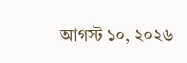আগস্ট ১০, ২০২৬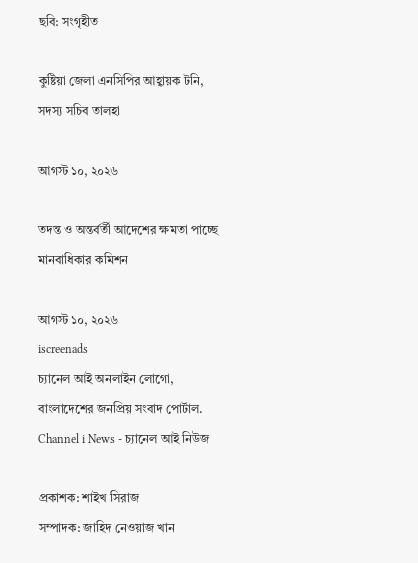ছবি: সংগৃহীত

কুষ্টিয়া জেলা এনসিপির আহ্বায়ক টনি, সদস্য সচিব তালহা

আগস্ট ১০, ২০২৬

তদন্ত ও অন্তর্বর্তী আদেশের ক্ষমতা পাচ্ছে মানবাধিকার কমিশন

আগস্ট ১০, ২০২৬
iscreenads
চ্যানেল আই অনলাইন লোগো, বাংলাদেশের জনপ্রিয় সংবাদ পোর্টাল. Channel i News - চ্যানেল আই নিউজ

প্রকাশক: শাইখ সিরাজ
সম্পাদক: জাহিদ নেওয়াজ খান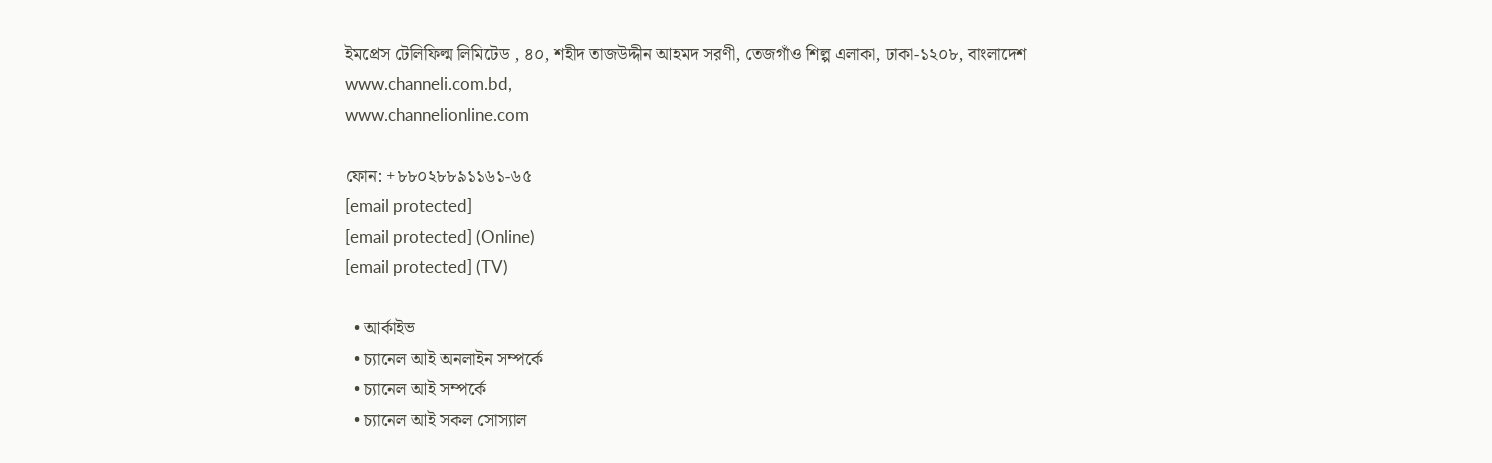ইমপ্রেস টেলিফিল্ম লিমিটেড , ৪০, শহীদ তাজউদ্দীন আহমদ সরণী, তেজগাঁও শিল্প এলাকা, ঢাকা-১২০৮, বাংলাদেশ
www.channeli.com.bd,
www.channelionline.com

ফোন: +৮৮০২৮৮৯১১৬১-৬৫
[email protected]
[email protected] (Online)
[email protected] (TV)

  • আর্কাইভ
  • চ্যানেল আই অনলাইন সম্পর্কে
  • চ্যানেল আই সম্পর্কে
  • চ্যানেল আই সকল সোস্যাল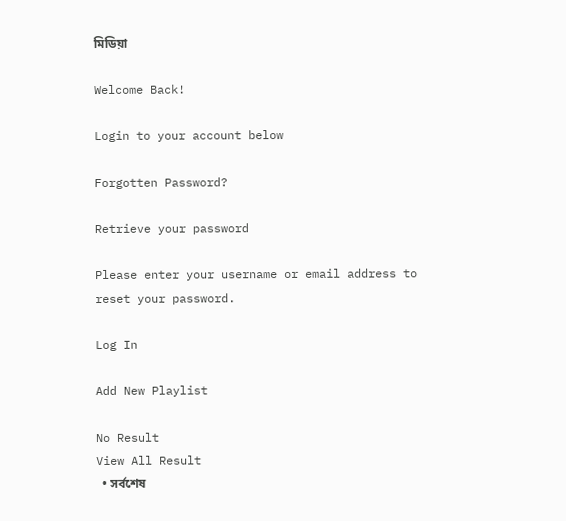মিডিয়া

Welcome Back!

Login to your account below

Forgotten Password?

Retrieve your password

Please enter your username or email address to reset your password.

Log In

Add New Playlist

No Result
View All Result
  • সর্বশেষ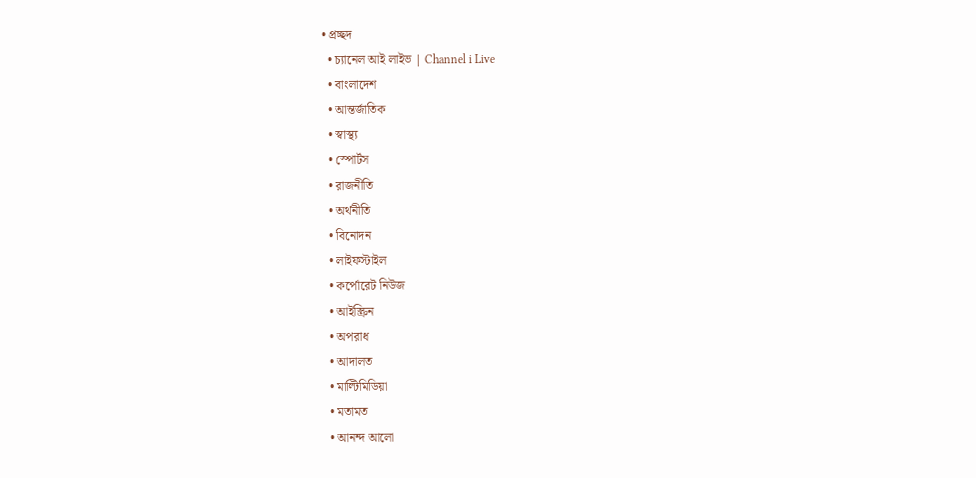• প্রচ্ছদ
  • চ্যানেল আই লাইভ | Channel i Live
  • বাংলাদেশ
  • আন্তর্জাতিক
  • স্বাস্থ্য
  • স্পোর্টস
  • রাজনীতি
  • অর্থনীতি
  • বিনোদন
  • লাইফস্টাইল
  • কর্পোরেট নিউজ
  • আইস্ক্রিন
  • অপরাধ
  • আদালত
  • মাল্টিমিডিয়া
  • মতামত
  • আনন্দ আলো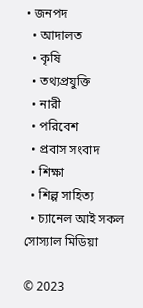• জনপদ
  • আদালত
  • কৃষি
  • তথ্যপ্রযুক্তি
  • নারী
  • পরিবেশ
  • প্রবাস সংবাদ
  • শিক্ষা
  • শিল্প সাহিত্য
  • চ্যানেল আই সকল সোস্যাল মিডিয়া

© 2023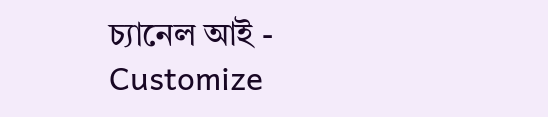চ্যানেল আই - Customize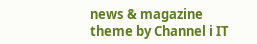news & magazine theme by Channel i IT